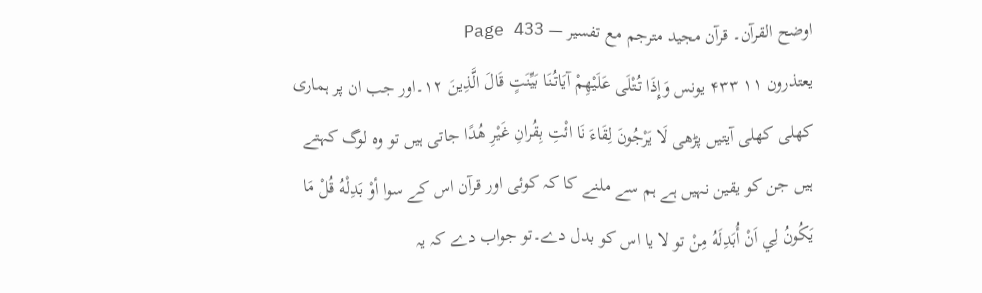اوضح القرآن۔ قرآن مجید مترجم مع تفسیر — Page 433
يعتذرون ١١ ۴۳۳ یونس وَإِذَا تُتْلَى عَلَيْهِمْ آيَاتُنَا بَيِّنَتٍ قَالَ الَّذِينَ ۱۲۔اور جب ان پر ہماری کھلی کھلی آیتیں پڑھی لَا يَرْجُونَ لِقَاءَ نَا ائْتِ بِقُرانِ غَيْرِ هُدًا جاتی ہیں تو وہ لوگ کہتے ہیں جن کو یقین نہیں ہے ہم سے ملنے کا کہ کوئی اور قرآن اس کے سوا أوْ بَدِلْهُ قُلْ مَا يَكُونُ لِي اَنْ أُبَدِلَهُ مِنْ تو لا یا اس کو بدل دے۔تو جواب دے کہ یہ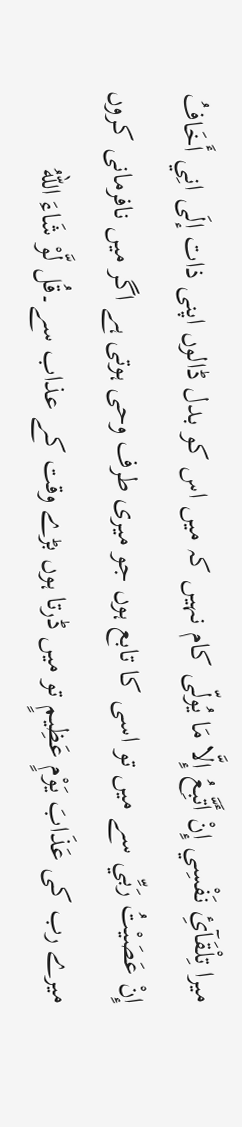میرا تِلْقَآئِ نَفْسِي إِنْ أَتَّبِعُ إِلَّا مَا يُولّی کام نہیں کہ میں اس کو بدل ڈالوں اپنی ذات إلَى انِي أَخَافُ إِنْ عَصَيْتُ رَبِّي سے میں تو اسی کا تابع ہوں جو میری طرف وحی ہوتی ہے اگر میں نافرمانی کروں میرے رب کی عَذَابَ يَوْمٍ عَظِيمٍ تو میں ڈرتا ہوں بڑے وقت کے عذاب سے۔قُل لَّوْ شَاءَ اللهُ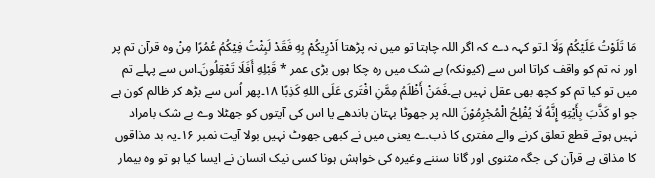مَا تَلَوْتُ عَلَيْكُمْ وَلَا ا۔تو کہہ دے کہ اگر اللہ چاہتا تو میں نہ پڑھتا اَدْرِيكُمْ بِهِ فَقَدْ لَبِثْتُ فِيْكُمُ عُمُرًا مِنْ وه قرآن تم پر اور نہ تم کو واقف کراتا اس سے (کیونکہ) بے شک میں رہ چکا ہوں بڑی عمر * قَبْلِهِ أَفَلَا تَعْقِلُونَ۔اس سے پہلے تم میں تو کیا تم کو کچھ بھی عقل نہیں ہے۔فَمَنْ أَظْلَمُ مِمَّنِ افْتَرى عَلَى اللهِ كَذِبًا ۱۸۔پھر اُس سے بڑھ کر ظالم کون ہے جو او كَذَّبَ بِأَيْتِهِ إِنَّهُ لَا يُفْلِحُ الْمُجْرِمُوْنَ اللہ پر جھوٹا بہتان باندھے یا اس کی آیتوں کو جھٹلا وے بے شک بامراد نہیں ہوتے قطع تعلق کرنے والے مفتری کا ذب۔ے یعنی میں نے کبھی جھوٹ نہیں بولا آیت نمبر ۱۶۔یہ بد مذاقوں کا مذاق ہے قرآن کی جگہ مثنوی اور گانا سننے وغیرہ کی خواہش ہونا کسی نیک انسان نے ایسا کیا ہو تو وہ بیمار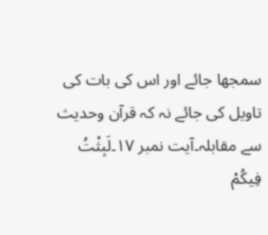سمجھا جائے اور اس کی بات کی تاویل کی جائے نہ کہ قرآن وحدیث سے مقابلہ۔آیت نمبر ۱۷۔لَبِثْتُ فِيكُمْ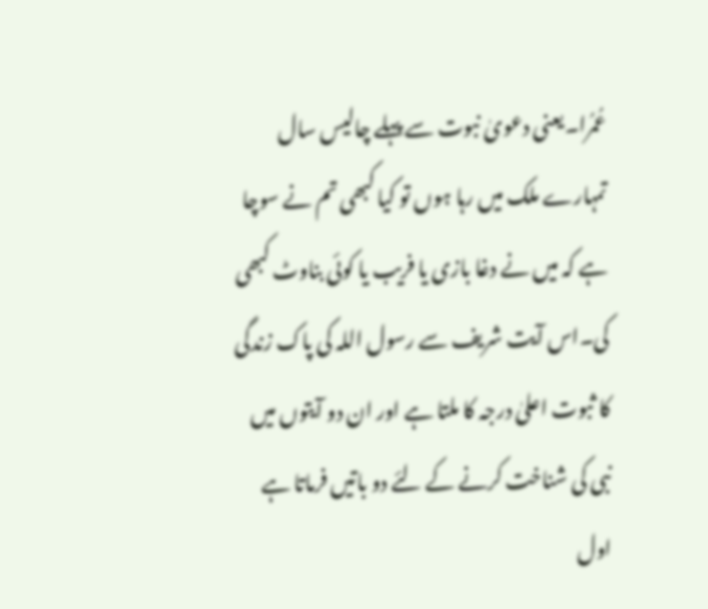عُمُرا۔یعنی دعویٰ نبوت سے پہلے چالیس سال تمہارے ملک میں رہا ہوں تو کیا کبھی تم نے سوچا ہے کہ میں نے دغا بازی یا فریب یا کوئی بناوٹ کبھی کی۔اس آیت شریف سے رسول اللہ کی پاک زندگی کا ثبوت اعلیٰ درجہ کا ملتا ہے اور ان دو آیتوں میں نبی کی شناخت کرنے کے لئے دو باتیں فرماتا ہے اول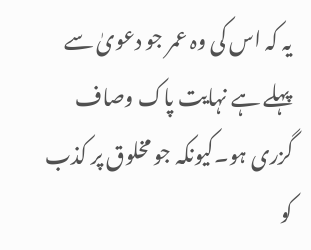یہ کہ اس کی وہ عمر جو دعویٰ سے پہلے ہے نہایت پاک وصاف گزری ہو۔کیونکہ جو مخلوق پر کذب کو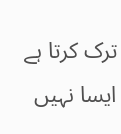ترک کرتا ہے ایسا نہیں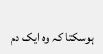ہوسکتا کہ وہ ایک دم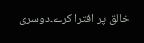خالق پر افترا کرے۔دوسری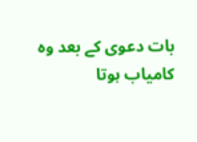بات دعوی کے بعد وہ کامیاب ہوتا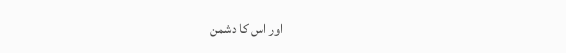اور اس کا دشمن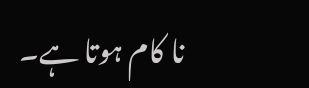نا کام ہوتا ہے۔